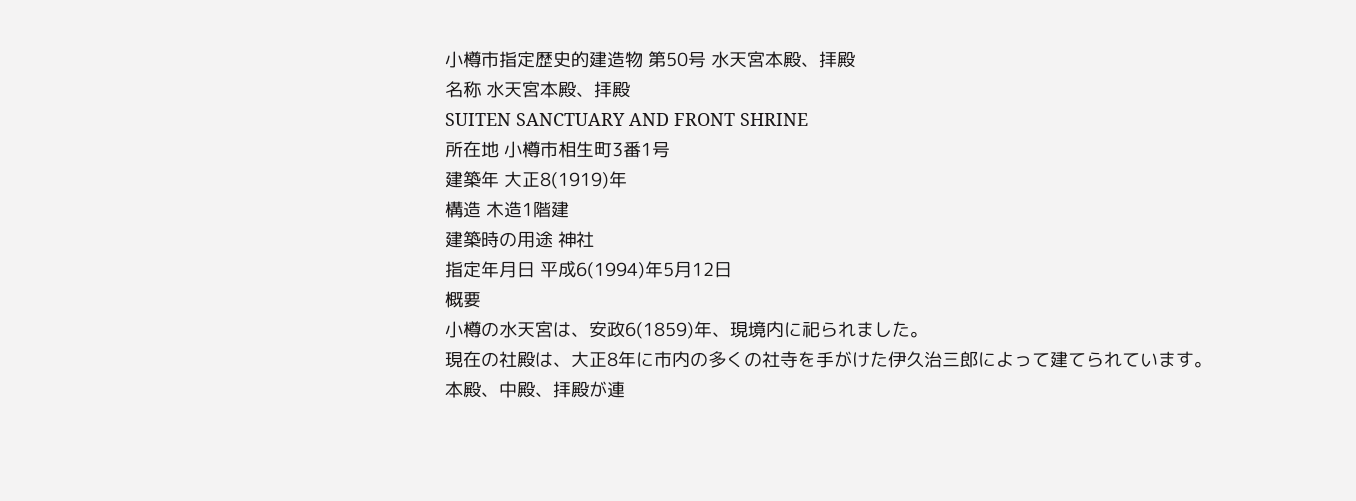小樽市指定歴史的建造物 第50号 水天宮本殿、拝殿
名称 水天宮本殿、拝殿
SUITEN SANCTUARY AND FRONT SHRINE
所在地 小樽市相生町3番1号
建築年 大正8(1919)年
構造 木造1階建
建築時の用途 神社
指定年月日 平成6(1994)年5月12日
概要
小樽の水天宮は、安政6(1859)年、現境内に祀られました。
現在の社殿は、大正8年に市内の多くの社寺を手がけた伊久治三郎によって建てられています。
本殿、中殿、拝殿が連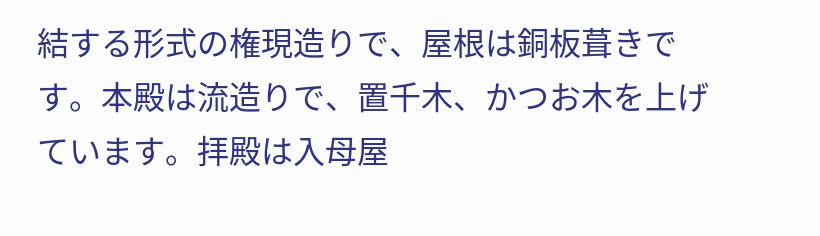結する形式の権現造りで、屋根は銅板葺きです。本殿は流造りで、置千木、かつお木を上げています。拝殿は入母屋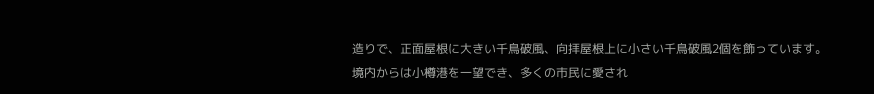造りで、正面屋根に大きい千鳥破風、向拝屋根上に小さい千鳥破風2個を飾っています。
境内からは小樽港を一望でき、多くの市民に愛され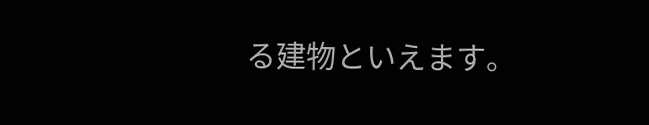る建物といえます。